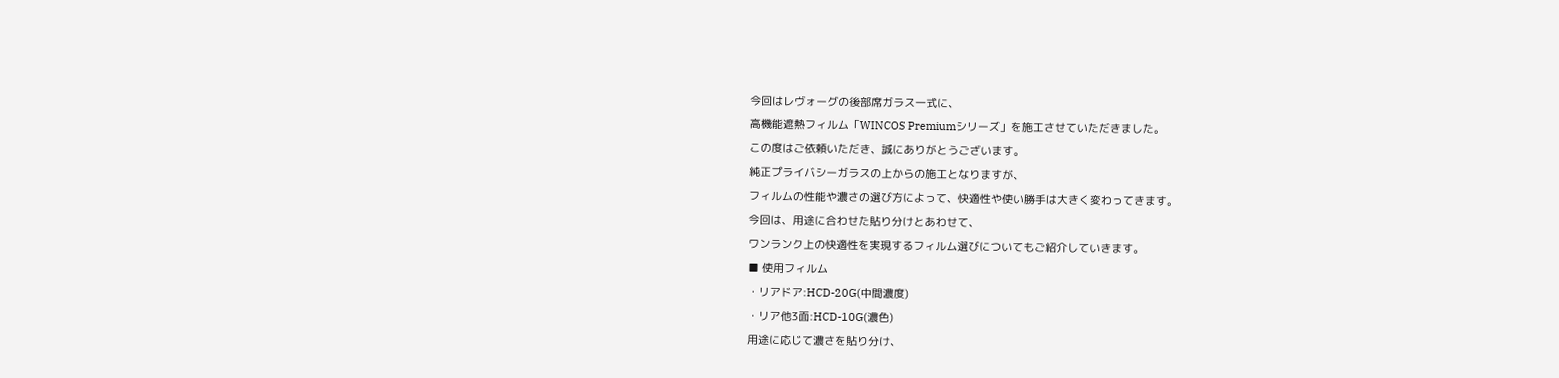今回はレヴォーグの後部席ガラス一式に、
高機能遮熱フィルム「WINCOS Premiumシリーズ」を施工させていただきました。
この度はご依頼いただき、誠にありがとうございます。
純正プライバシーガラスの上からの施工となりますが、
フィルムの性能や濃さの選び方によって、快適性や使い勝手は大きく変わってきます。
今回は、用途に合わせた貼り分けとあわせて、
ワンランク上の快適性を実現するフィルム選びについてもご紹介していきます。
■ 使用フィルム
・リアドア:HCD-20G(中間濃度)
・リア他3面:HCD-10G(濃色)
用途に応じて濃さを貼り分け、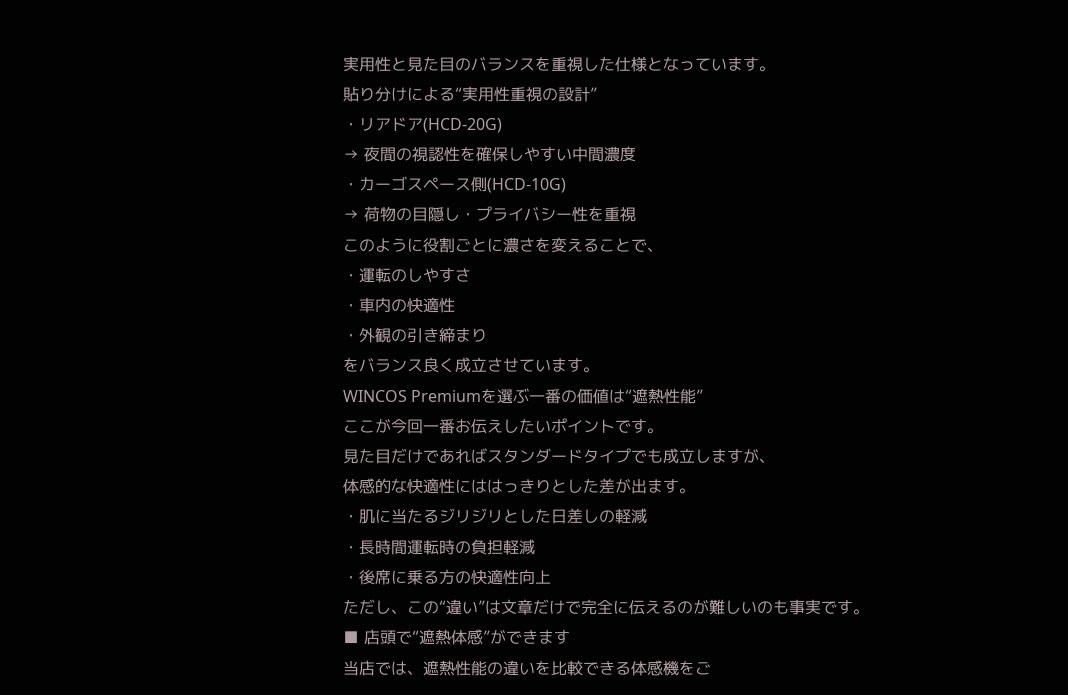実用性と見た目のバランスを重視した仕様となっています。
貼り分けによる“実用性重視の設計”
・リアドア(HCD-20G)
→ 夜間の視認性を確保しやすい中間濃度
・カーゴスペース側(HCD-10G)
→ 荷物の目隠し・プライバシー性を重視
このように役割ごとに濃さを変えることで、
・運転のしやすさ
・車内の快適性
・外観の引き締まり
をバランス良く成立させています。
WINCOS Premiumを選ぶ一番の価値は“遮熱性能”
ここが今回一番お伝えしたいポイントです。
見た目だけであればスタンダードタイプでも成立しますが、
体感的な快適性にははっきりとした差が出ます。
・肌に当たるジリジリとした日差しの軽減
・長時間運転時の負担軽減
・後席に乗る方の快適性向上
ただし、この“違い”は文章だけで完全に伝えるのが難しいのも事実です。
■ 店頭で“遮熱体感”ができます
当店では、遮熱性能の違いを比較できる体感機をご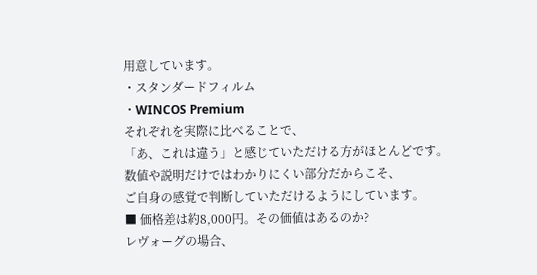用意しています。
・スタンダードフィルム
・WINCOS Premium
それぞれを実際に比べることで、
「あ、これは違う」と感じていただける方がほとんどです。
数値や説明だけではわかりにくい部分だからこそ、
ご自身の感覚で判断していただけるようにしています。
■ 価格差は約8,000円。その価値はあるのか?
レヴォーグの場合、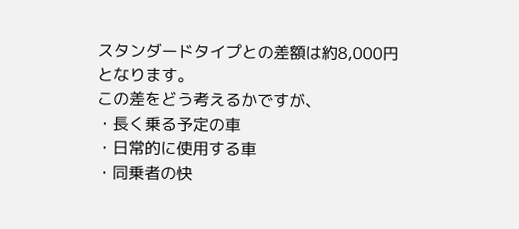スタンダードタイプとの差額は約8,000円
となります。
この差をどう考えるかですが、
・長く乗る予定の車
・日常的に使用する車
・同乗者の快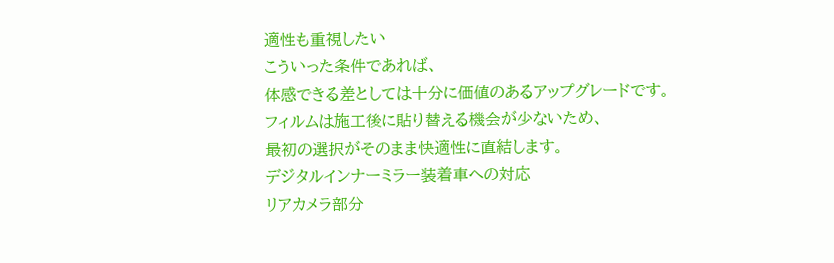適性も重視したい
こういった条件であれば、
体感できる差としては十分に価値のあるアップグレードです。
フィルムは施工後に貼り替える機会が少ないため、
最初の選択がそのまま快適性に直結します。
デジタルインナーミラー装着車への対応
リアカメラ部分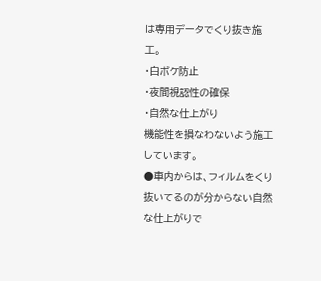は専用データでくり抜き施工。
・白ボケ防止
・夜間視認性の確保
・自然な仕上がり
機能性を損なわないよう施工しています。
●車内からは、フィルムをくり抜いてるのが分からない自然な仕上がりで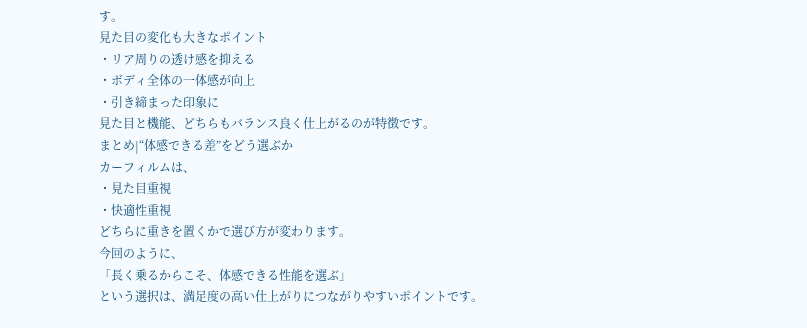す。
見た目の変化も大きなポイント
・リア周りの透け感を抑える
・ボディ全体の一体感が向上
・引き締まった印象に
見た目と機能、どちらもバランス良く仕上がるのが特徴です。
まとめ|“体感できる差”をどう選ぶか
カーフィルムは、
・見た目重視
・快適性重視
どちらに重きを置くかで選び方が変わります。
今回のように、
「長く乗るからこそ、体感できる性能を選ぶ」
という選択は、満足度の高い仕上がりにつながりやすいポイントです。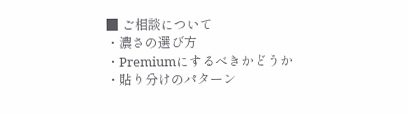■ ご相談について
・濃さの選び方
・Premiumにするべきかどうか
・貼り分けのパターン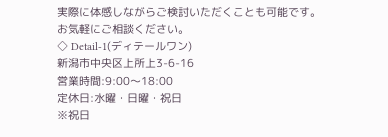実際に体感しながらご検討いただくことも可能です。
お気軽にご相談ください。
◇ Detail-1(ディテールワン)
新潟市中央区上所上3-6-16
営業時間:9:00〜18:00
定休日:水曜・日曜・祝日
※祝日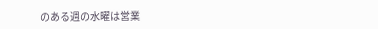のある週の水曜は営業